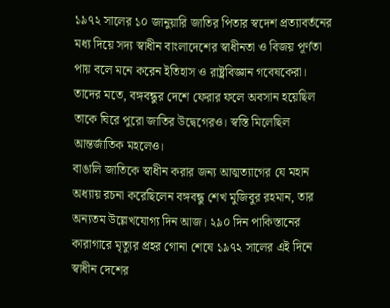১৯৭২ সালের ১০ জানুয়ারি জাতির পিতার স্বদেশ প্রত্যাবর্তনের মধ্য দিয়ে সদ্য স্বাধীন বাংলাদেশের স্বাধীনতা ও বিজয় পূর্ণতা পায় বলে মনে করেন ইতিহাস ও রাষ্ট্রবিজ্ঞান গবেষকেরা। তাদের মতে, বঙ্গবন্ধুর দেশে ফেরার ফলে অবসান হয়েছিল তাকে ঘিরে পুরো জাতির উদ্বেগেরও। স্বস্তি মিলেছিল আন্তর্জাতিক মহলেও।
বাঙালি জাতিকে স্বাধীন করার জন্য আত্মত্যাগের যে মহান অধ্যায় রচনা করেছিলেন বঙ্গবন্ধু শেখ মুজিবুর রহমান, তার অন্যতম উল্লেখযোগ্য দিন আজ। ২৯০ দিন পাকিস্তানের কারাগারে মৃত্যুর প্রহর গোনা শেষে ১৯৭২ সালের এই দিনে স্বাধীন দেশের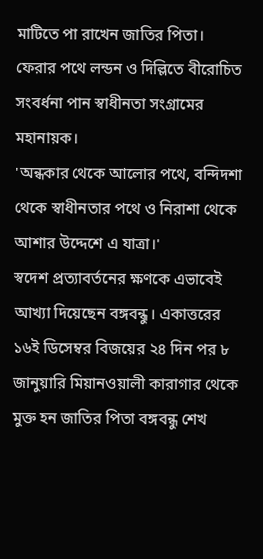মাটিতে পা রাখেন জাতির পিতা। ফেরার পথে লন্ডন ও দিল্লিতে বীরোচিত সংবর্ধনা পান স্বাধীনতা সংগ্রামের মহানায়ক।
'অন্ধকার থেকে আলোর পথে, বন্দিদশা থেকে স্বাধীনতার পথে ও নিরাশা থেকে আশার উদ্দেশে এ যাত্রা।'
স্বদেশ প্রত্যাবর্তনের ক্ষণকে এভাবেই আখ্যা দিয়েছেন বঙ্গবন্ধু। একাত্তরের ১৬ই ডিসেম্বর বিজয়ের ২৪ দিন পর ৮ জানুয়ারি মিয়ানওয়ালী কারাগার থেকে মুক্ত হন জাতির পিতা বঙ্গবন্ধু শেখ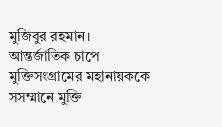মুজিবুর রহমান। আন্তর্জাতিক চাপে মুক্তিসংগ্রামের মহানায়ককে সসম্মানে মুক্তি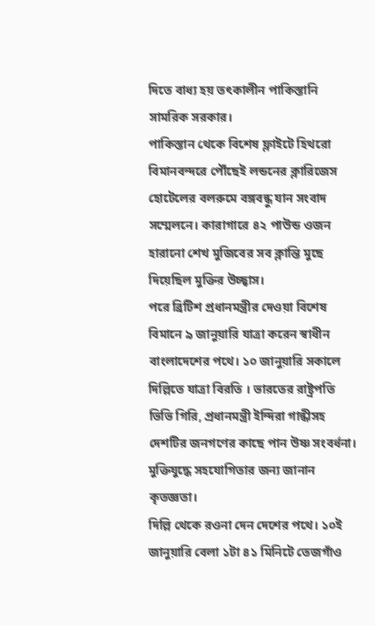দিতে বাধ্য হয় তৎকালীন পাকিস্তানি সামরিক সরকার।
পাকিস্তান থেকে বিশেষ ফ্লাইটে হিথরো বিমানবন্দরে পৌঁছেই লন্ডনের ক্লারিজেস হোটেলের বলরুমে বঙ্গবন্ধু যান সংবাদ সম্মেলনে। কারাগারে ৪২ পাউন্ড ওজন হারানো শেখ মুজিবের সব ক্লান্তি মুছে দিয়েছিল মুক্তির উচ্ছ্বাস।
পরে ব্রিটিশ প্রধানমন্ত্রীর দেওয়া বিশেষ বিমানে ৯ জানুয়ারি যাত্রা করেন স্বাধীন বাংলাদেশের পথে। ১০ জানুয়ারি সকালে দিল্লিতে যাত্রা বিরতি । ভারতের রাষ্ট্রপতি ভিভি গিরি, প্রধানমন্ত্রী ইন্দিরা গান্ধীসহ দেশটির জনগণের কাছে পান উষ্ণ সংবর্ধনা। মুক্তিযুদ্ধে সহযোগিতার জন্য জানান কৃতজ্ঞতা।
দিল্লি থেকে রওনা দেন দেশের পথে। ১০ই জানুয়ারি বেলা ১টা ৪১ মিনিটে তেজগাঁও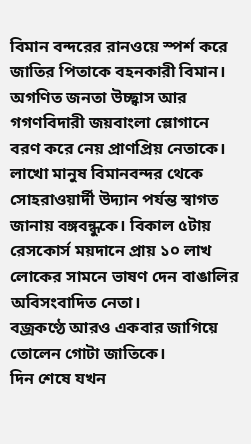বিমান বন্দরের রানওয়ে স্পর্শ করে জাতির পিতাকে বহনকারী বিমান। অগণিত জনতা উচ্ছ্বাস আর গগণবিদারী জয়বাংলা স্লোগানে বরণ করে নেয় প্রাণপ্রিয় নেতাকে।
লাখো মানুষ বিমানবন্দর থেকে সোহরাওয়ার্দী উদ্যান পর্যন্ত স্বাগত জানায় বঙ্গবন্ধুকে। বিকাল ৫টায় রেসকোর্স ময়দানে প্রায় ১০ লাখ লোকের সামনে ভাষণ দেন বাঙালির অবিসংবাদিত নেতা।
বজ্রকণ্ঠে আরও একবার জাগিয়ে তোলেন গোটা জাতিকে।
দিন শেষে যখন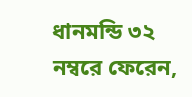ধানমন্ডি ৩২ নম্বরে ফেরেন,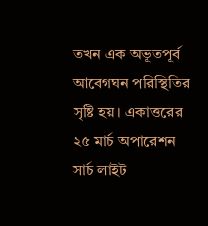তখন এক অভূতপূর্ব আবেগঘন পরিস্থিতির সৃষ্টি হয়। একাত্তরের ২৫ মার্চ অপারেশন সার্চ লাইট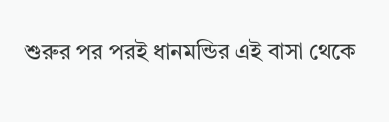শুরুর পর পরই ধানমন্ডির এই বাসা থেকে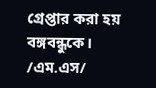গ্রেপ্তার করা হয় বঙ্গবন্ধুকে।
/এম.এস/